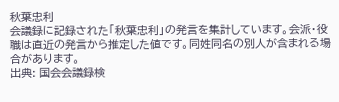秋葉忠利
会議録に記録された「秋葉忠利」の発言を集計しています。会派・役職は直近の発言から推定した値です。同姓同名の別人が含まれる場合があります。
出典: 国会会議録検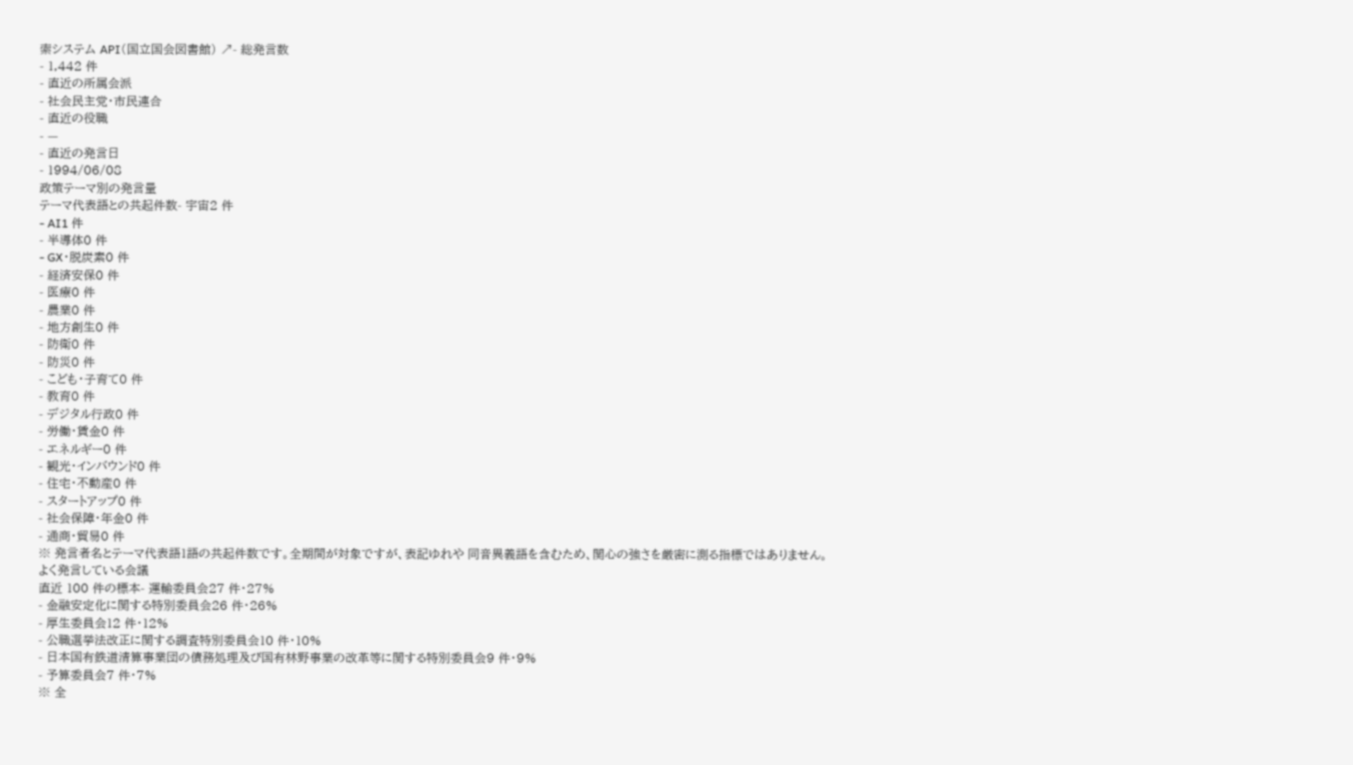索システム API(国立国会図書館) ↗- 総発言数
- 1,442 件
- 直近の所属会派
- 社会民主党・市民連合
- 直近の役職
- —
- 直近の発言日
- 1994/06/08
政策テーマ別の発言量
テーマ代表語との共起件数- 宇宙2 件
- AI1 件
- 半導体0 件
- GX・脱炭素0 件
- 経済安保0 件
- 医療0 件
- 農業0 件
- 地方創生0 件
- 防衛0 件
- 防災0 件
- こども・子育て0 件
- 教育0 件
- デジタル行政0 件
- 労働・賃金0 件
- エネルギー0 件
- 観光・インバウンド0 件
- 住宅・不動産0 件
- スタートアップ0 件
- 社会保障・年金0 件
- 通商・貿易0 件
※ 発言者名とテーマ代表語1語の共起件数です。全期間が対象ですが、表記ゆれや 同音異義語を含むため、関心の強さを厳密に測る指標ではありません。
よく発言している会議
直近 100 件の標本- 運輸委員会27 件・27%
- 金融安定化に関する特別委員会26 件・26%
- 厚生委員会12 件・12%
- 公職選挙法改正に関する調査特別委員会10 件・10%
- 日本国有鉄道清算事業団の債務処理及び国有林野事業の改革等に関する特別委員会9 件・9%
- 予算委員会7 件・7%
※ 全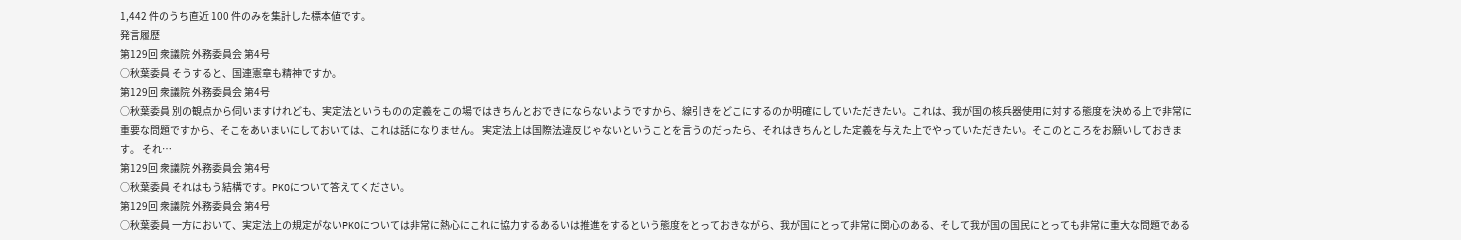1,442 件のうち直近 100 件のみを集計した標本値です。
発言履歴
第129回 衆議院 外務委員会 第4号
○秋葉委員 そうすると、国連憲章も精神ですか。
第129回 衆議院 外務委員会 第4号
○秋葉委員 別の観点から伺いますけれども、実定法というものの定義をこの場ではきちんとおできにならないようですから、線引きをどこにするのか明確にしていただきたい。これは、我が国の核兵器使用に対する態度を決める上で非常に重要な問題ですから、そこをあいまいにしておいては、これは話になりません。 実定法上は国際法違反じゃないということを言うのだったら、それはきちんとした定義を与えた上でやっていただきたい。そこのところをお願いしておきます。 それ…
第129回 衆議院 外務委員会 第4号
○秋葉委員 それはもう結構です。PKOについて答えてください。
第129回 衆議院 外務委員会 第4号
○秋葉委員 一方において、実定法上の規定がないPKOについては非常に熱心にこれに協力するあるいは推進をするという態度をとっておきながら、我が国にとって非常に関心のある、そして我が国の国民にとっても非常に重大な問題である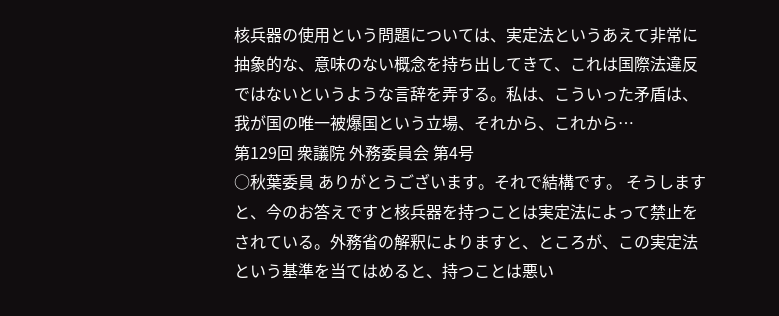核兵器の使用という問題については、実定法というあえて非常に抽象的な、意味のない概念を持ち出してきて、これは国際法違反ではないというような言辞を弄する。私は、こういった矛盾は、我が国の唯一被爆国という立場、それから、これから…
第129回 衆議院 外務委員会 第4号
○秋葉委員 ありがとうございます。それで結構です。 そうしますと、今のお答えですと核兵器を持つことは実定法によって禁止をされている。外務省の解釈によりますと、ところが、この実定法という基準を当てはめると、持つことは悪い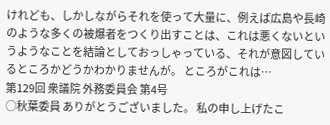けれども、しかしながらそれを使って大量に、例えば広島や長崎のような多くの被爆者をつくり出すことは、これは悪くないというようなことを結論としておっしゃっている、それが意図しているところかどうかわかりませんが。 ところがこれは…
第129回 衆議院 外務委員会 第4号
○秋葉委員 ありがとうございました。 私の申し上げたこ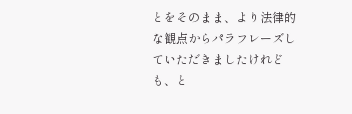とをそのまま、より法律的な観点からパラフレーズしていただきましたけれども、と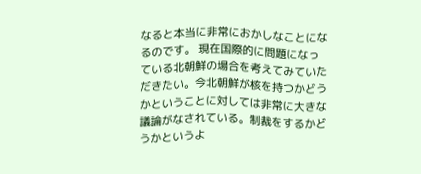なると本当に非常におかしなことになるのです。 現在国際的に問題になっている北朝鮮の場合を考えてみていただきたい。今北朝鮮が核を持つかどうかということに対しては非常に大きな議論がなされている。制裁をするかどうかというよ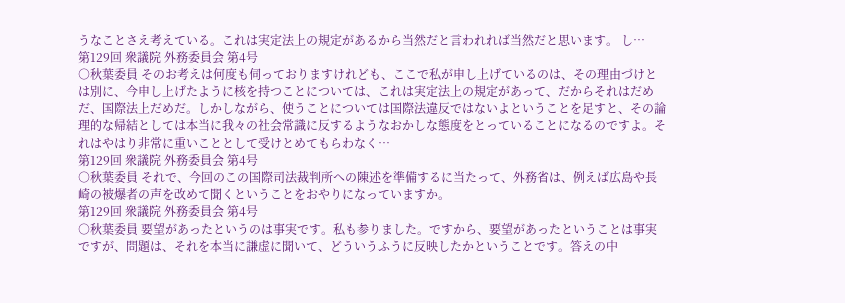うなことさえ考えている。これは実定法上の規定があるから当然だと言われれば当然だと思います。 し…
第129回 衆議院 外務委員会 第4号
○秋葉委員 そのお考えは何度も伺っておりますけれども、ここで私が申し上げているのは、その理由づけとは別に、今申し上げたように核を持つことについては、これは実定法上の規定があって、だからそれはだめだ、国際法上だめだ。しかしながら、使うことについては国際法違反ではないよということを足すと、その論理的な帰結としては本当に我々の社会常識に反するようなおかしな態度をとっていることになるのですよ。それはやはり非常に重いこととして受けとめてもらわなく…
第129回 衆議院 外務委員会 第4号
○秋葉委員 それで、今回のこの国際司法裁判所への陳述を準備するに当たって、外務省は、例えば広島や長崎の被爆者の声を改めて聞くということをおやりになっていますか。
第129回 衆議院 外務委員会 第4号
○秋葉委員 要望があったというのは事実です。私も参りました。ですから、要望があったということは事実ですが、問題は、それを本当に謙虚に聞いて、どういうふうに反映したかということです。答えの中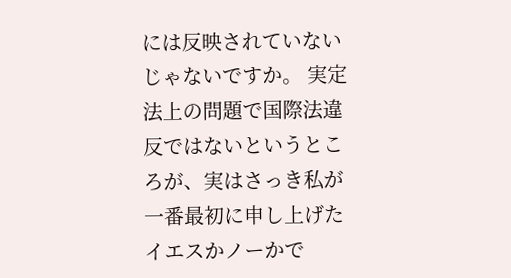には反映されていないじゃないですか。 実定法上の問題で国際法違反ではないというところが、実はさっき私が一番最初に申し上げたイエスかノーかで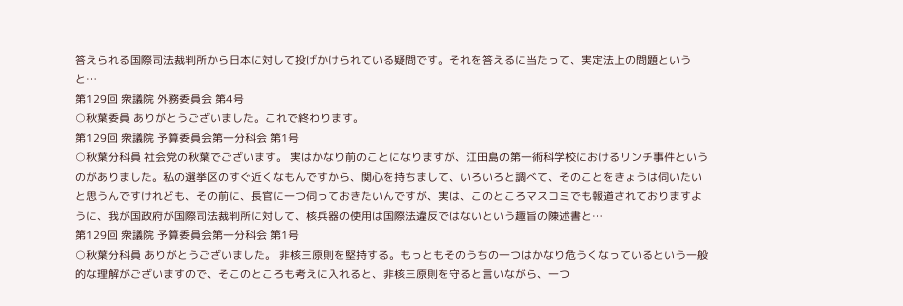答えられる国際司法裁判所から日本に対して投げかけられている疑問です。それを答えるに当たって、実定法上の問題というと…
第129回 衆議院 外務委員会 第4号
○秋葉委員 ありがとうございました。これで終わります。
第129回 衆議院 予算委員会第一分科会 第1号
○秋葉分科員 社会党の秋葉でございます。 実はかなり前のことになりますが、江田島の第一術科学校におけるリンチ事件というのがありました。私の選挙区のすぐ近くなもんですから、関心を持ちまして、いろいろと調べて、そのことをきょうは伺いたいと思うんですけれども、その前に、長官に一つ伺っておきたいんですが、実は、このところマスコミでも報道されておりますように、我が国政府が国際司法裁判所に対して、核兵器の使用は国際法違反ではないという趣旨の陳述書と…
第129回 衆議院 予算委員会第一分科会 第1号
○秋葉分科員 ありがとうございました。 非核三原則を堅持する。もっともそのうちの一つはかなり危うくなっているという一般的な理解がございますので、そこのところも考えに入れると、非核三原則を守ると言いながら、一つ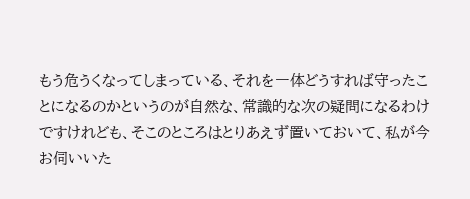もう危うくなってしまっている、それを一体どうすれば守ったことになるのかというのが自然な、常識的な次の疑問になるわけですけれども、そこのところはとりあえず置いておいて、私が今お伺いいた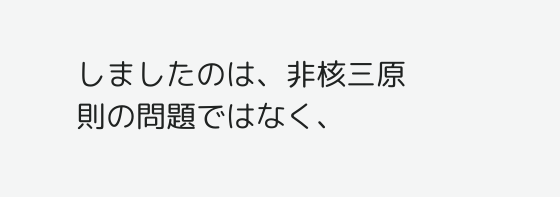しましたのは、非核三原則の問題ではなく、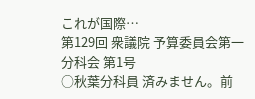これが国際…
第129回 衆議院 予算委員会第一分科会 第1号
○秋葉分科員 済みません。前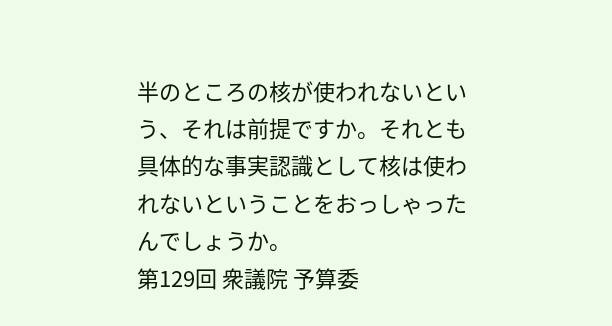半のところの核が使われないという、それは前提ですか。それとも具体的な事実認識として核は使われないということをおっしゃったんでしょうか。
第129回 衆議院 予算委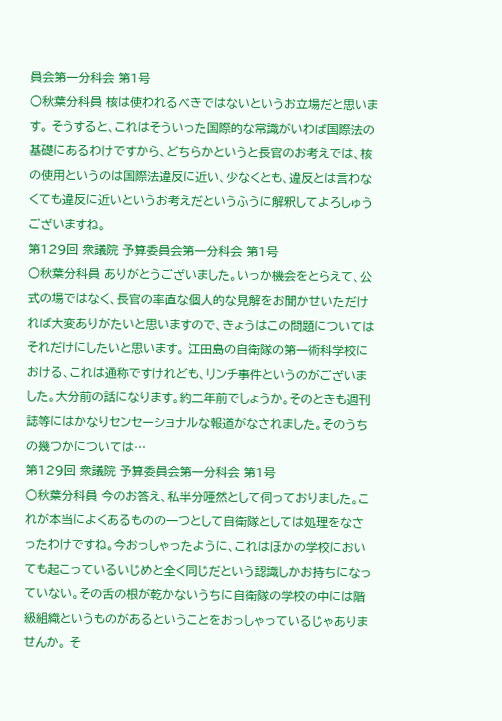員会第一分科会 第1号
○秋葉分科員 核は使われるべきではないというお立場だと思います。 そうすると、これはそういった国際的な常識がいわば国際法の基礎にあるわけですから、どちらかというと長官のお考えでは、核の使用というのは国際法違反に近い、少なくとも、違反とは言わなくても違反に近いというお考えだというふうに解釈してよろしゅうございますね。
第129回 衆議院 予算委員会第一分科会 第1号
○秋葉分科員 ありがとうございました。いっか機会をとらえて、公式の場ではなく、長官の率直な個人的な見解をお聞かせいただければ大変ありがたいと思いますので、きょうはこの問題についてはそれだけにしたいと思います。 江田島の自衛隊の第一術科学校における、これは通称ですけれども、リンチ事件というのがございました。大分前の話になります。約二年前でしょうか。そのときも週刊誌等にはかなりセンセーショナルな報道がなされました。そのうちの幾つかについては…
第129回 衆議院 予算委員会第一分科会 第1号
○秋葉分科員 今のお答え、私半分唖然として伺っておりました。これが本当によくあるものの一つとして自衛隊としては処理をなさったわけですね。今おっしゃったように、これはほかの学校においても起こっているいじめと全く同じだという認識しかお持ちになっていない。その舌の根が乾かないうちに自衛隊の学校の中には階級組織というものがあるということをおっしゃっているじゃありませんか。 そ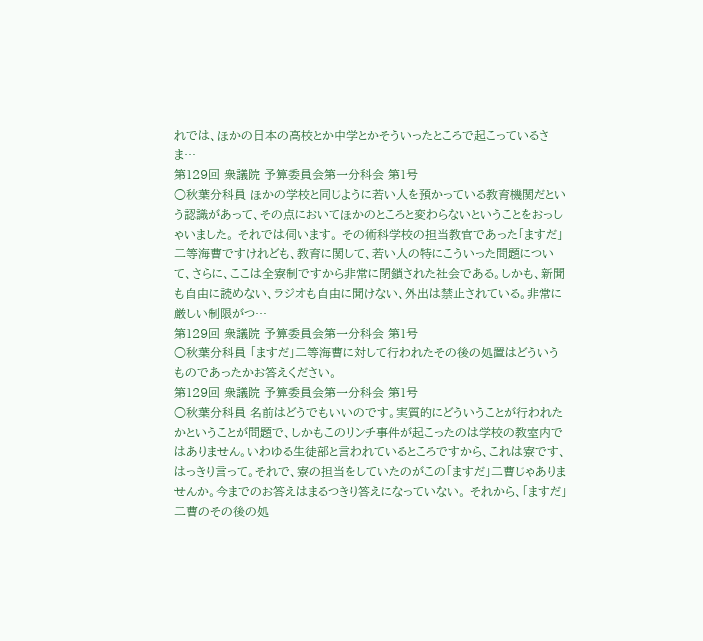れでは、ほかの日本の高校とか中学とかそういったところで起こっているさま…
第129回 衆議院 予算委員会第一分科会 第1号
○秋葉分科員 ほかの学校と同じように若い人を預かっている教育機関だという認識があって、その点においてほかのところと変わらないということをおっしゃいました。 それでは伺います。 その術科学校の担当教官であった「ますだ」二等海曹ですけれども、教育に関して、若い人の特にこういった問題について、さらに、ここは全寮制ですから非常に閉鎖された社会である。しかも、新聞も自由に読めない、ラジオも自由に聞けない、外出は禁止されている。非常に厳しい制限がつ…
第129回 衆議院 予算委員会第一分科会 第1号
○秋葉分科員 「ますだ」二等海曹に対して行われたその後の処置はどういうものであったかお答えください。
第129回 衆議院 予算委員会第一分科会 第1号
○秋葉分科員 名前はどうでもいいのです。実質的にどういうことが行われたかということが問題で、しかもこのリンチ事件が起こったのは学校の教室内ではありません。いわゆる生徒部と言われているところですから、これは寮です、はっきり言って。それで、寮の担当をしていたのがこの「ますだ」二曹じゃありませんか。今までのお答えはまるつきり答えになっていない。 それから、「ますだ」二曹のその後の処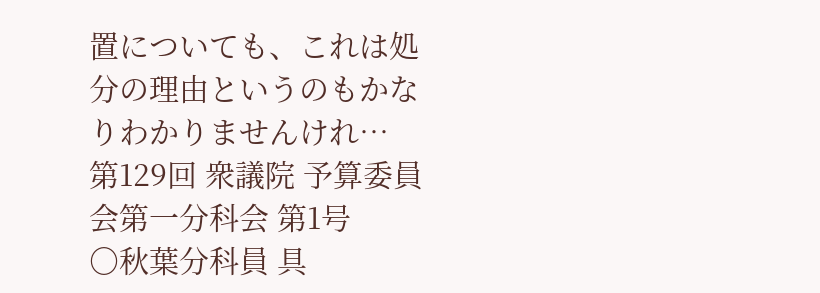置についても、これは処分の理由というのもかなりわかりませんけれ…
第129回 衆議院 予算委員会第一分科会 第1号
○秋葉分科員 具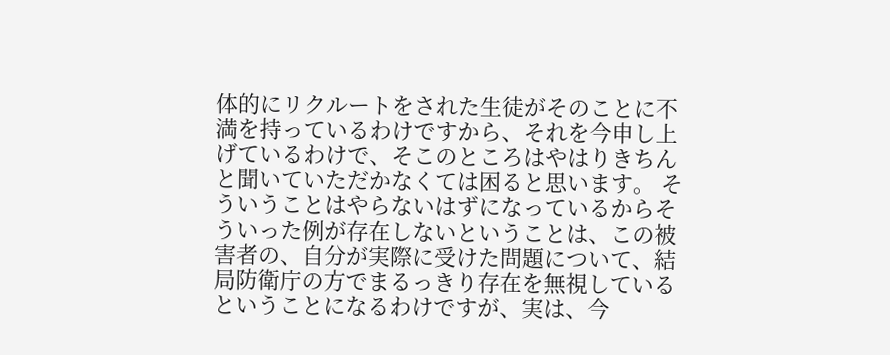体的にリクルートをされた生徒がそのことに不満を持っているわけですから、それを今申し上げているわけで、そこのところはやはりきちんと聞いていただかなくては困ると思います。 そういうことはやらないはずになっているからそういった例が存在しないということは、この被害者の、自分が実際に受けた問題について、結局防衛庁の方でまるっきり存在を無視しているということになるわけですが、実は、今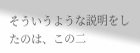そういうような説明をしたのは、この二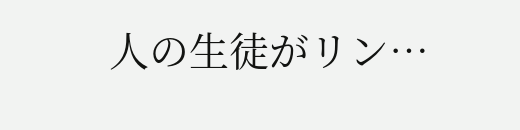人の生徒がリン…